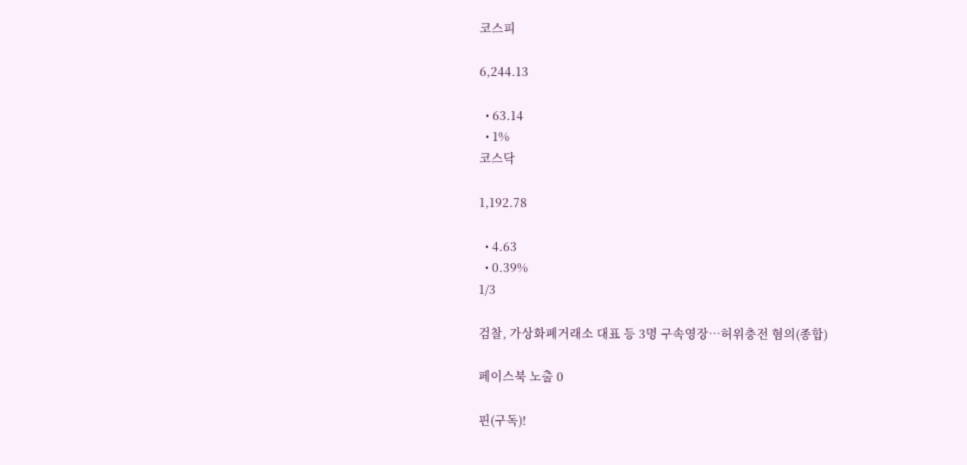코스피

6,244.13

  • 63.14
  • 1%
코스닥

1,192.78

  • 4.63
  • 0.39%
1/3

검찰, 가상화폐거래소 대표 등 3명 구속영장…허위충전 혐의(종합)

페이스북 노출 0

핀(구독)!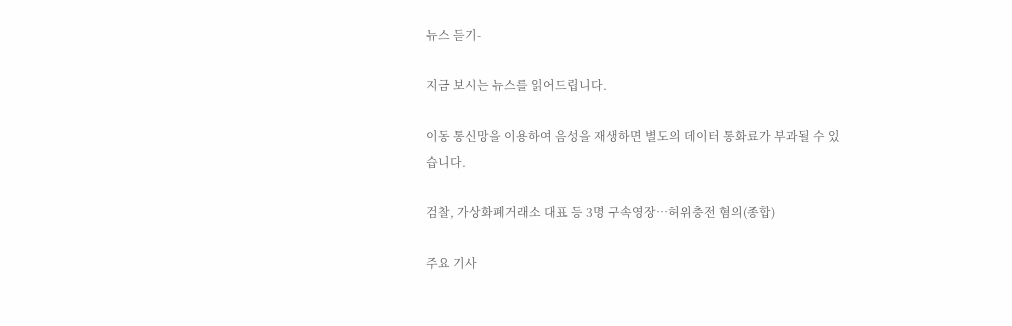뉴스 듣기-

지금 보시는 뉴스를 읽어드립니다.

이동 통신망을 이용하여 음성을 재생하면 별도의 데이터 통화료가 부과될 수 있습니다.

검찰, 가상화폐거래소 대표 등 3명 구속영장…허위충전 혐의(종합)

주요 기사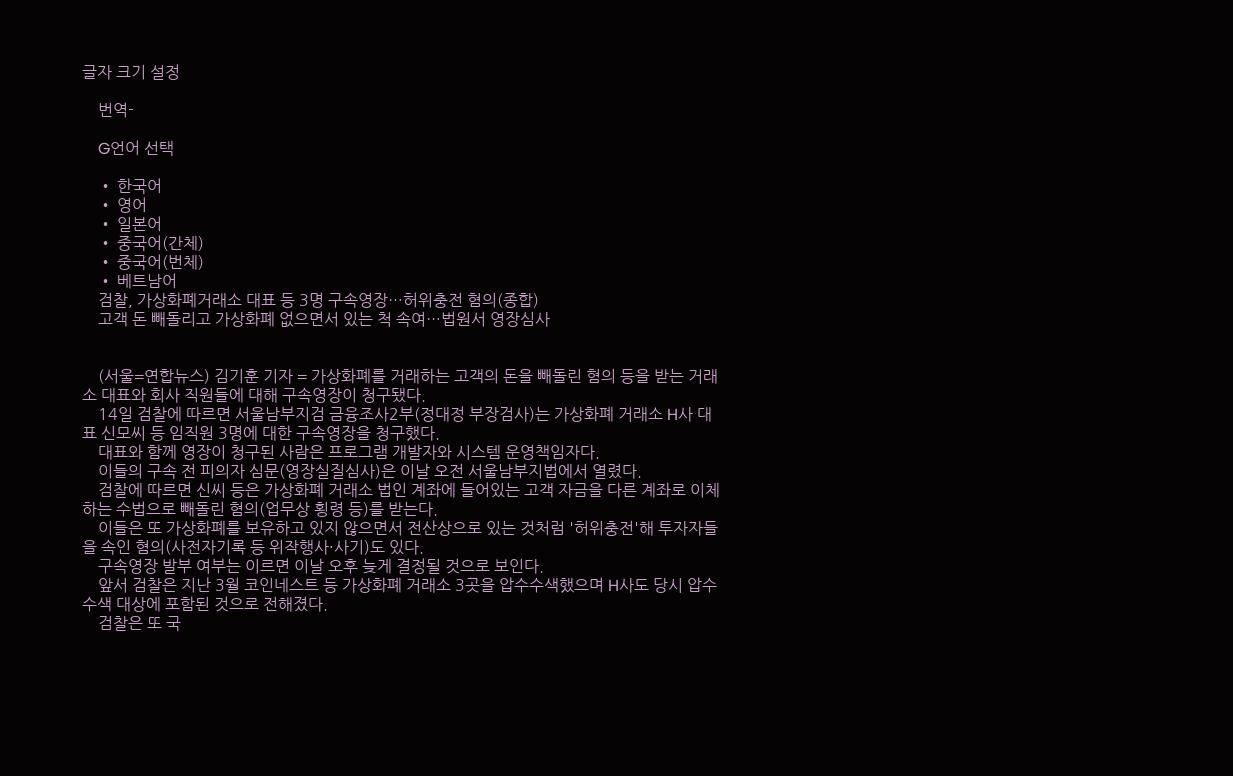글자 크기 설정

    번역-

    G언어 선택

    • 한국어
    • 영어
    • 일본어
    • 중국어(간체)
    • 중국어(번체)
    • 베트남어
    검찰, 가상화폐거래소 대표 등 3명 구속영장…허위충전 혐의(종합)
    고객 돈 빼돌리고 가상화폐 없으면서 있는 척 속여…법원서 영장심사


    (서울=연합뉴스) 김기훈 기자 = 가상화폐를 거래하는 고객의 돈을 빼돌린 혐의 등을 받는 거래소 대표와 회사 직원들에 대해 구속영장이 청구됐다.
    14일 검찰에 따르면 서울남부지검 금융조사2부(정대정 부장검사)는 가상화폐 거래소 H사 대표 신모씨 등 임직원 3명에 대한 구속영장을 청구했다.
    대표와 함께 영장이 청구된 사람은 프로그램 개발자와 시스템 운영책임자다.
    이들의 구속 전 피의자 심문(영장실질심사)은 이날 오전 서울남부지법에서 열렸다.
    검찰에 따르면 신씨 등은 가상화폐 거래소 법인 계좌에 들어있는 고객 자금을 다른 계좌로 이체하는 수법으로 빼돌린 혐의(업무상 횡령 등)를 받는다.
    이들은 또 가상화폐를 보유하고 있지 않으면서 전산상으로 있는 것처럼 '허위충전'해 투자자들을 속인 혐의(사전자기록 등 위작행사·사기)도 있다.
    구속영장 발부 여부는 이르면 이날 오후 늦게 결정될 것으로 보인다.
    앞서 검찰은 지난 3월 코인네스트 등 가상화폐 거래소 3곳을 압수수색했으며 H사도 당시 압수수색 대상에 포함된 것으로 전해졌다.
    검찰은 또 국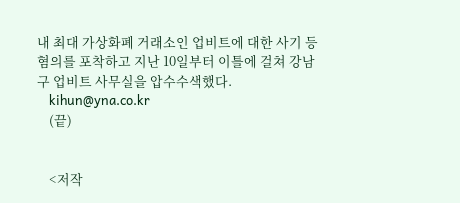내 최대 가상화폐 거래소인 업비트에 대한 사기 등 혐의를 포착하고 지난 10일부터 이틀에 걸쳐 강남구 업비트 사무실을 압수수색했다.
    kihun@yna.co.kr
    (끝)


    <저작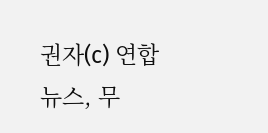권자(c) 연합뉴스, 무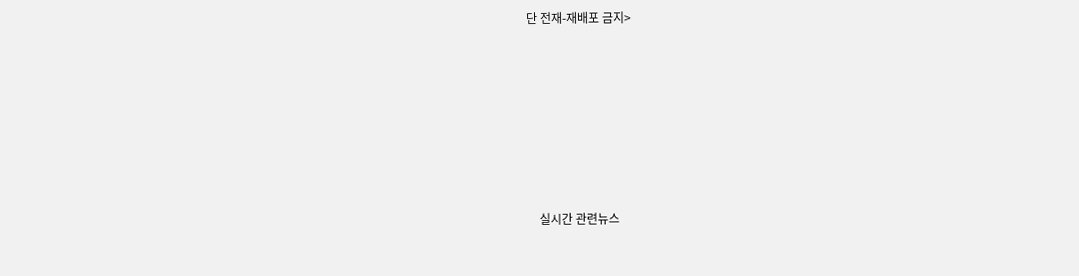단 전재-재배포 금지>








    실시간 관련뉴스